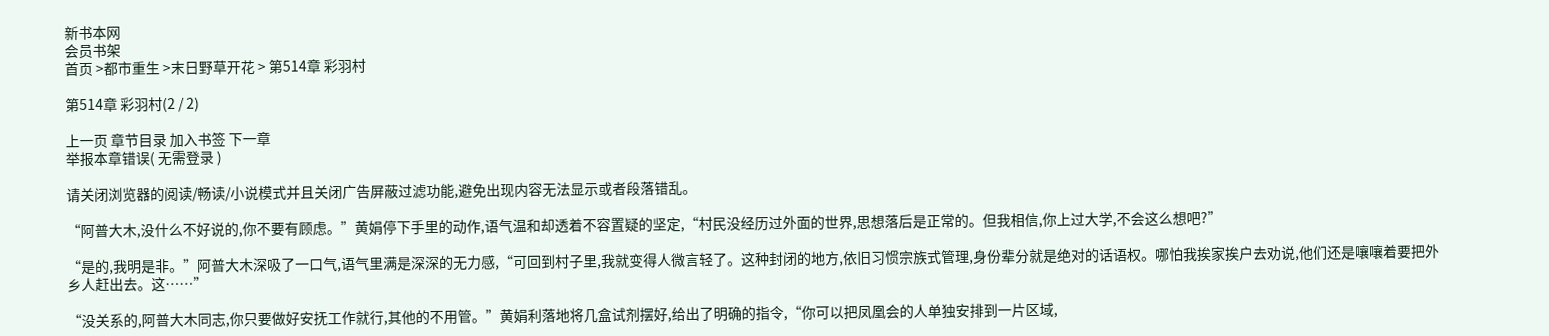新书本网
会员书架
首页 >都市重生 >末日野草开花 > 第514章 彩羽村

第514章 彩羽村(2 / 2)

上一页 章节目录 加入书签 下一章
举报本章错误( 无需登录 )

请关闭浏览器的阅读/畅读/小说模式并且关闭广告屏蔽过滤功能,避免出现内容无法显示或者段落错乱。

“阿普大木,没什么不好说的,你不要有顾虑。”黄娟停下手里的动作,语气温和却透着不容置疑的坚定,“村民没经历过外面的世界,思想落后是正常的。但我相信,你上过大学,不会这么想吧?”

“是的,我明是非。”阿普大木深吸了一口气,语气里满是深深的无力感,“可回到村子里,我就变得人微言轻了。这种封闭的地方,依旧习惯宗族式管理,身份辈分就是绝对的话语权。哪怕我挨家挨户去劝说,他们还是嚷嚷着要把外乡人赶出去。这……”

“没关系的,阿普大木同志,你只要做好安抚工作就行,其他的不用管。”黄娟利落地将几盒试剂摆好,给出了明确的指令,“你可以把凤凰会的人单独安排到一片区域,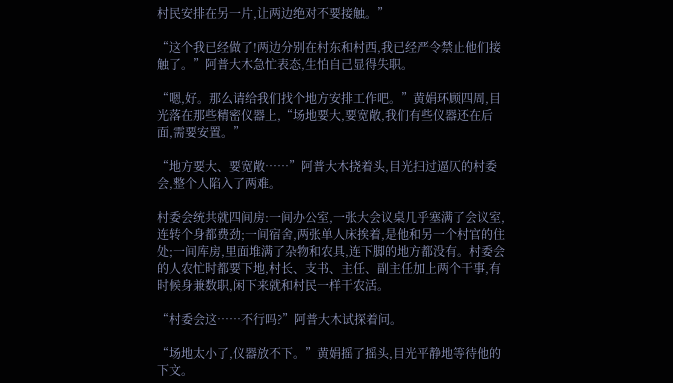村民安排在另一片,让两边绝对不要接触。”

“这个我已经做了!两边分别在村东和村西,我已经严令禁止他们接触了。”阿普大木急忙表态,生怕自己显得失职。

“嗯,好。那么请给我们找个地方安排工作吧。”黄娟环顾四周,目光落在那些精密仪器上,“场地要大,要宽敞,我们有些仪器还在后面,需要安置。”

“地方要大、要宽敞……”阿普大木挠着头,目光扫过逼仄的村委会,整个人陷入了两难。

村委会统共就四间房:一间办公室,一张大会议桌几乎塞满了会议室,连转个身都费劲;一间宿舍,两张单人床挨着,是他和另一个村官的住处;一间库房,里面堆满了杂物和农具,连下脚的地方都没有。村委会的人农忙时都要下地,村长、支书、主任、副主任加上两个干事,有时候身兼数职,闲下来就和村民一样干农活。

“村委会这……不行吗?”阿普大木试探着问。

“场地太小了,仪器放不下。”黄娟摇了摇头,目光平静地等待他的下文。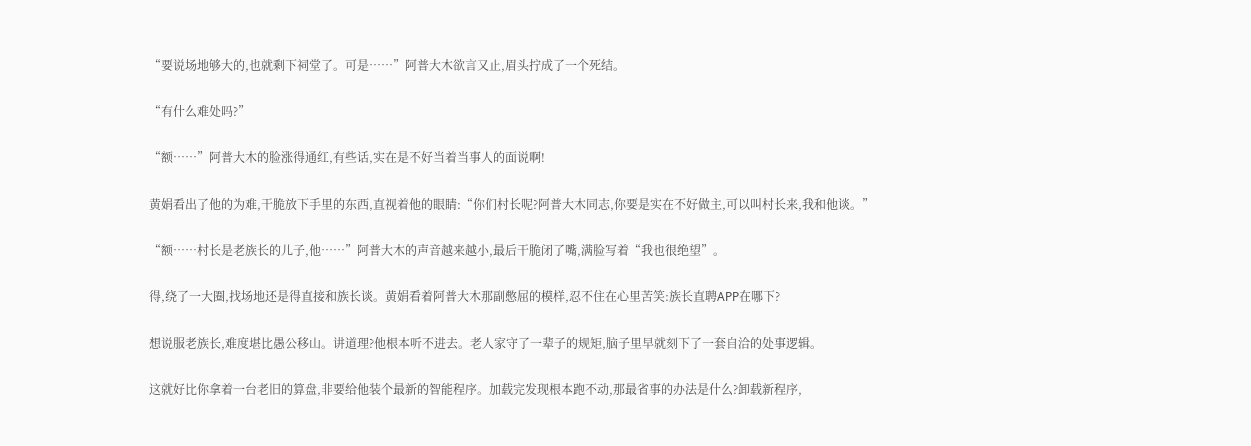“要说场地够大的,也就剩下祠堂了。可是……”阿普大木欲言又止,眉头拧成了一个死结。

“有什么难处吗?”

“额……”阿普大木的脸涨得通红,有些话,实在是不好当着当事人的面说啊!

黄娟看出了他的为难,干脆放下手里的东西,直视着他的眼睛:“你们村长呢?阿普大木同志,你要是实在不好做主,可以叫村长来,我和他谈。”

“额……村长是老族长的儿子,他……”阿普大木的声音越来越小,最后干脆闭了嘴,满脸写着“我也很绝望”。

得,绕了一大圈,找场地还是得直接和族长谈。黄娟看着阿普大木那副憋屈的模样,忍不住在心里苦笑:族长直聘APP在哪下?

想说服老族长,难度堪比愚公移山。讲道理?他根本听不进去。老人家守了一辈子的规矩,脑子里早就刻下了一套自洽的处事逻辑。

这就好比你拿着一台老旧的算盘,非要给他装个最新的智能程序。加载完发现根本跑不动,那最省事的办法是什么?卸载新程序,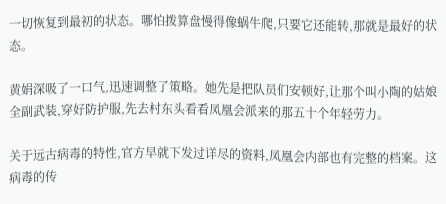一切恢复到最初的状态。哪怕拨算盘慢得像蜗牛爬,只要它还能转,那就是最好的状态。

黄娟深吸了一口气,迅速调整了策略。她先是把队员们安顿好,让那个叫小陶的姑娘全副武装,穿好防护服,先去村东头看看凤凰会派来的那五十个年轻劳力。

关于远古病毒的特性,官方早就下发过详尽的资料,凤凰会内部也有完整的档案。这病毒的传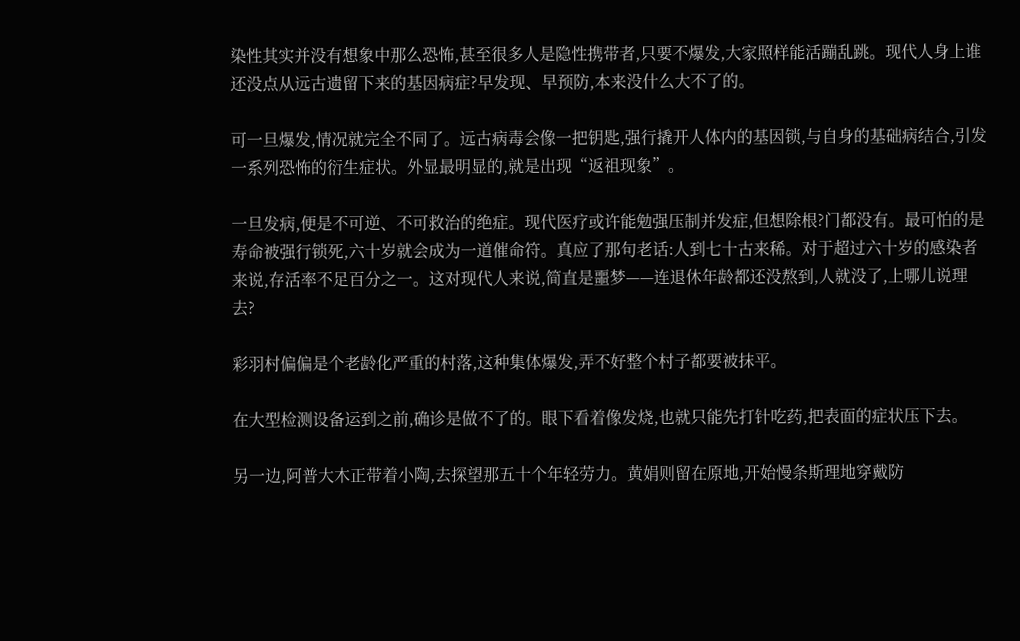染性其实并没有想象中那么恐怖,甚至很多人是隐性携带者,只要不爆发,大家照样能活蹦乱跳。现代人身上谁还没点从远古遗留下来的基因病症?早发现、早预防,本来没什么大不了的。

可一旦爆发,情况就完全不同了。远古病毒会像一把钥匙,强行撬开人体内的基因锁,与自身的基础病结合,引发一系列恐怖的衍生症状。外显最明显的,就是出现“返祖现象”。

一旦发病,便是不可逆、不可救治的绝症。现代医疗或许能勉强压制并发症,但想除根?门都没有。最可怕的是寿命被强行锁死,六十岁就会成为一道催命符。真应了那句老话:人到七十古来稀。对于超过六十岁的感染者来说,存活率不足百分之一。这对现代人来说,简直是噩梦——连退休年龄都还没熬到,人就没了,上哪儿说理去?

彩羽村偏偏是个老龄化严重的村落,这种集体爆发,弄不好整个村子都要被抹平。

在大型检测设备运到之前,确诊是做不了的。眼下看着像发烧,也就只能先打针吃药,把表面的症状压下去。

另一边,阿普大木正带着小陶,去探望那五十个年轻劳力。黄娟则留在原地,开始慢条斯理地穿戴防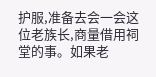护服,准备去会一会这位老族长,商量借用祠堂的事。如果老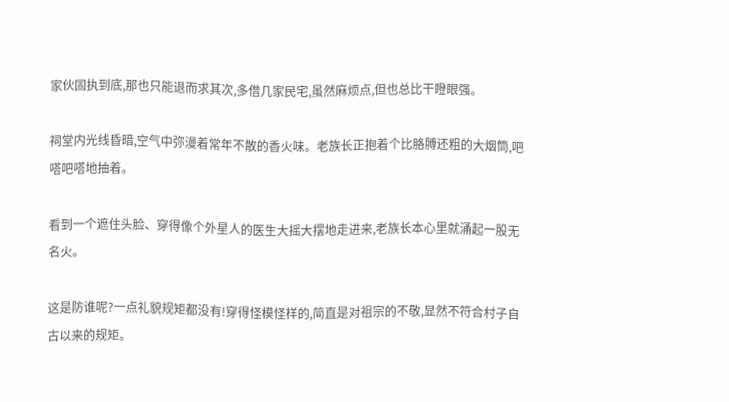家伙固执到底,那也只能退而求其次,多借几家民宅,虽然麻烦点,但也总比干瞪眼强。

祠堂内光线昏暗,空气中弥漫着常年不散的香火味。老族长正抱着个比胳膊还粗的大烟筒,吧嗒吧嗒地抽着。

看到一个遮住头脸、穿得像个外星人的医生大摇大摆地走进来,老族长本心里就涌起一股无名火。

这是防谁呢?一点礼貌规矩都没有!穿得怪模怪样的,简直是对祖宗的不敬,显然不符合村子自古以来的规矩。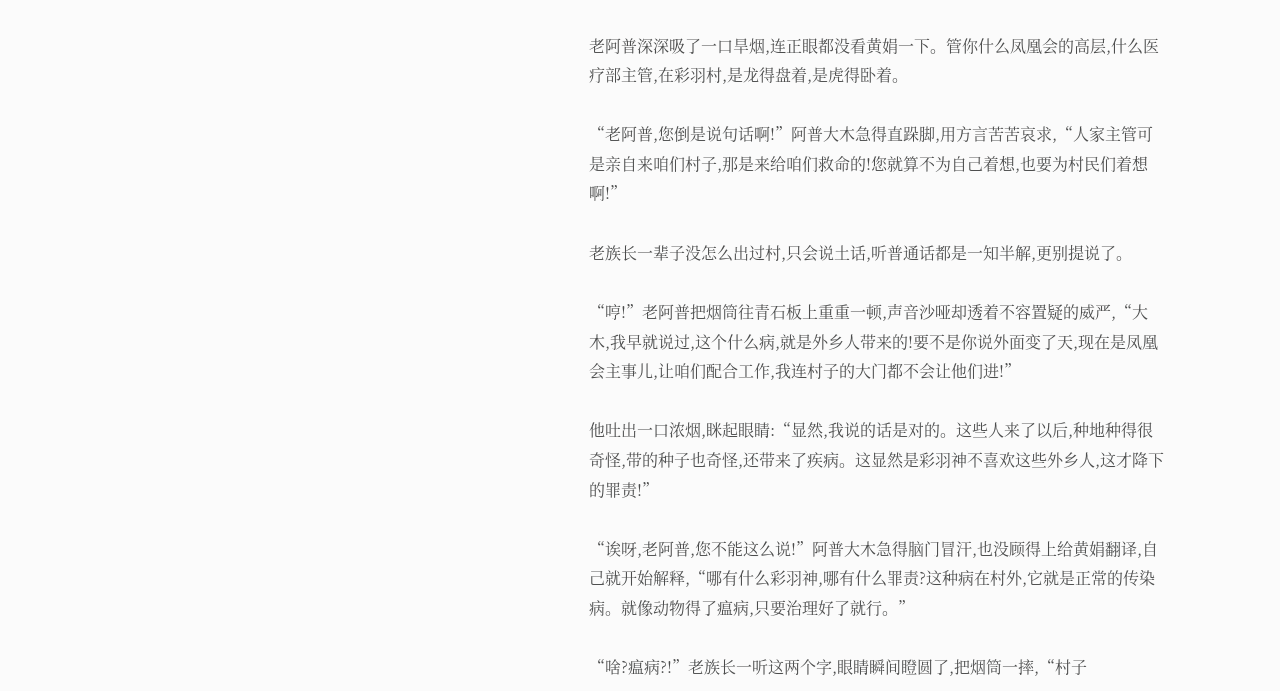老阿普深深吸了一口旱烟,连正眼都没看黄娟一下。管你什么凤凰会的高层,什么医疗部主管,在彩羽村,是龙得盘着,是虎得卧着。

“老阿普,您倒是说句话啊!”阿普大木急得直跺脚,用方言苦苦哀求,“人家主管可是亲自来咱们村子,那是来给咱们救命的!您就算不为自己着想,也要为村民们着想啊!”

老族长一辈子没怎么出过村,只会说土话,听普通话都是一知半解,更别提说了。

“哼!”老阿普把烟筒往青石板上重重一顿,声音沙哑却透着不容置疑的威严,“大木,我早就说过,这个什么病,就是外乡人带来的!要不是你说外面变了天,现在是凤凰会主事儿,让咱们配合工作,我连村子的大门都不会让他们进!”

他吐出一口浓烟,眯起眼睛:“显然,我说的话是对的。这些人来了以后,种地种得很奇怪,带的种子也奇怪,还带来了疾病。这显然是彩羽神不喜欢这些外乡人,这才降下的罪责!”

“诶呀,老阿普,您不能这么说!”阿普大木急得脑门冒汗,也没顾得上给黄娟翻译,自己就开始解释,“哪有什么彩羽神,哪有什么罪责?这种病在村外,它就是正常的传染病。就像动物得了瘟病,只要治理好了就行。”

“啥?瘟病?!”老族长一听这两个字,眼睛瞬间瞪圆了,把烟筒一摔,“村子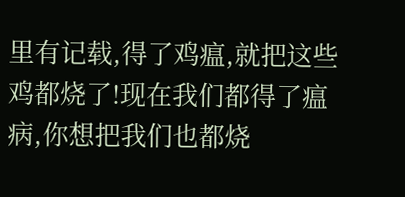里有记载,得了鸡瘟,就把这些鸡都烧了!现在我们都得了瘟病,你想把我们也都烧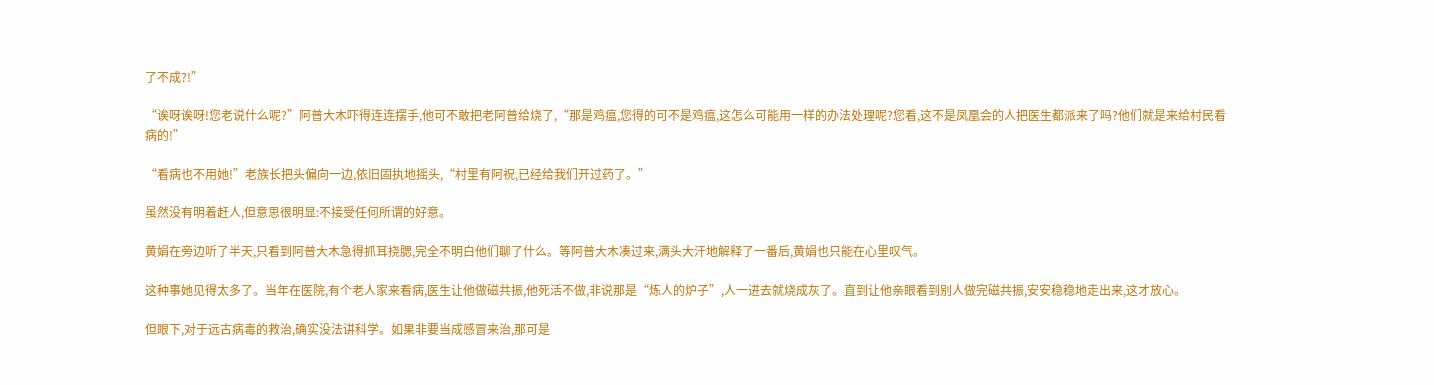了不成?!”

“诶呀诶呀!您老说什么呢?”阿普大木吓得连连摆手,他可不敢把老阿普给烧了,“那是鸡瘟,您得的可不是鸡瘟,这怎么可能用一样的办法处理呢?您看,这不是凤凰会的人把医生都派来了吗?他们就是来给村民看病的!”

“看病也不用她!”老族长把头偏向一边,依旧固执地摇头,“村里有阿祝,已经给我们开过药了。”

虽然没有明着赶人,但意思很明显:不接受任何所谓的好意。

黄娟在旁边听了半天,只看到阿普大木急得抓耳挠腮,完全不明白他们聊了什么。等阿普大木凑过来,满头大汗地解释了一番后,黄娟也只能在心里叹气。

这种事她见得太多了。当年在医院,有个老人家来看病,医生让他做磁共振,他死活不做,非说那是“炼人的炉子”,人一进去就烧成灰了。直到让他亲眼看到别人做完磁共振,安安稳稳地走出来,这才放心。

但眼下,对于远古病毒的救治,确实没法讲科学。如果非要当成感冒来治,那可是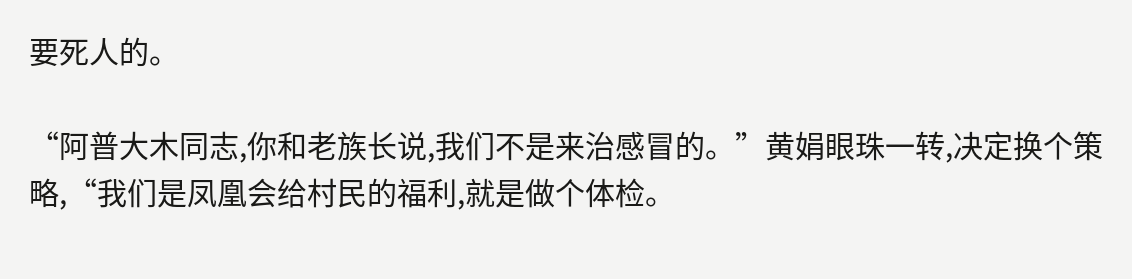要死人的。

“阿普大木同志,你和老族长说,我们不是来治感冒的。”黄娟眼珠一转,决定换个策略,“我们是凤凰会给村民的福利,就是做个体检。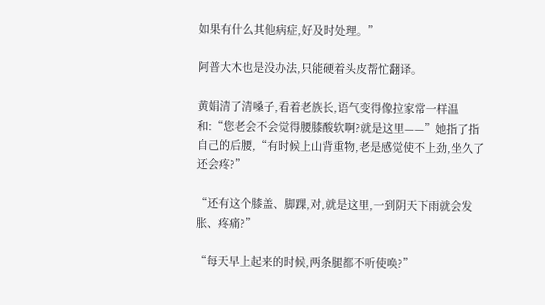如果有什么其他病症,好及时处理。”

阿普大木也是没办法,只能硬着头皮帮忙翻译。

黄娟清了清嗓子,看着老族长,语气变得像拉家常一样温和:“您老会不会觉得腰膝酸软啊?就是这里——”她指了指自己的后腰,“有时候上山背重物,老是感觉使不上劲,坐久了还会疼?”

“还有这个膝盖、脚踝,对,就是这里,一到阴天下雨就会发胀、疼痛?”

“每天早上起来的时候,两条腿都不听使唤?”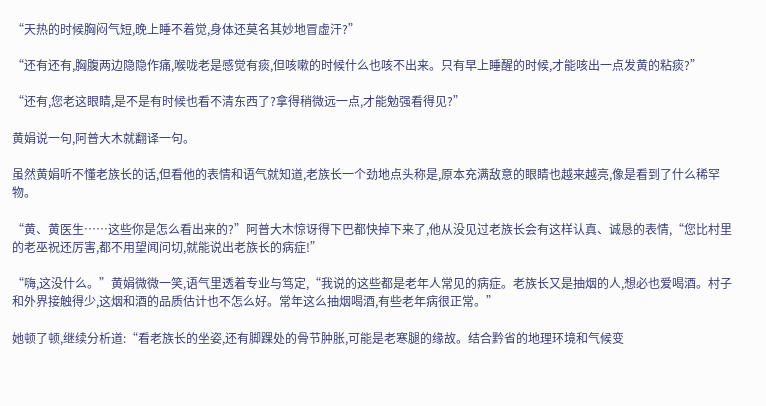“天热的时候胸闷气短,晚上睡不着觉,身体还莫名其妙地冒虚汗?”

“还有还有,胸腹两边隐隐作痛,喉咙老是感觉有痰,但咳嗽的时候什么也咳不出来。只有早上睡醒的时候,才能咳出一点发黄的粘痰?”

“还有,您老这眼睛,是不是有时候也看不清东西了?拿得稍微远一点,才能勉强看得见?”

黄娟说一句,阿普大木就翻译一句。

虽然黄娟听不懂老族长的话,但看他的表情和语气就知道,老族长一个劲地点头称是,原本充满敌意的眼睛也越来越亮,像是看到了什么稀罕物。

“黄、黄医生……这些你是怎么看出来的?”阿普大木惊讶得下巴都快掉下来了,他从没见过老族长会有这样认真、诚恳的表情,“您比村里的老巫祝还厉害,都不用望闻问切,就能说出老族长的病症!”

“嗨,这没什么。”黄娟微微一笑,语气里透着专业与笃定,“我说的这些都是老年人常见的病症。老族长又是抽烟的人,想必也爱喝酒。村子和外界接触得少,这烟和酒的品质估计也不怎么好。常年这么抽烟喝酒,有些老年病很正常。”

她顿了顿,继续分析道:“看老族长的坐姿,还有脚踝处的骨节肿胀,可能是老寒腿的缘故。结合黔省的地理环境和气候变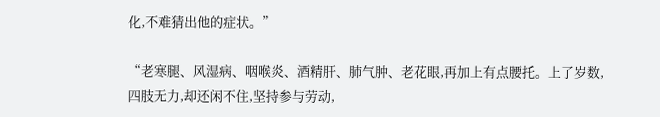化,不难猜出他的症状。”

“老寒腿、风湿病、咽喉炎、酒精肝、肺气肿、老花眼,再加上有点腰托。上了岁数,四肢无力,却还闲不住,坚持参与劳动,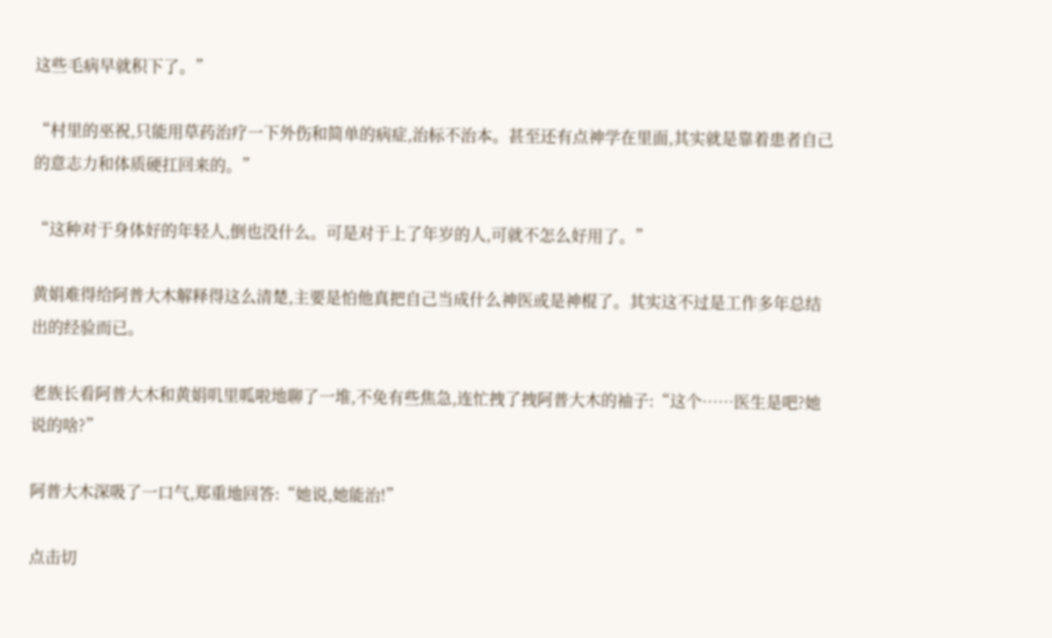这些毛病早就积下了。”

“村里的巫祝,只能用草药治疗一下外伤和简单的病症,治标不治本。甚至还有点神学在里面,其实就是靠着患者自己的意志力和体质硬扛回来的。”

“这种对于身体好的年轻人,倒也没什么。可是对于上了年岁的人,可就不怎么好用了。”

黄娟难得给阿普大木解释得这么清楚,主要是怕他真把自己当成什么神医或是神棍了。其实这不过是工作多年总结出的经验而已。

老族长看阿普大木和黄娟叽里呱啦地聊了一堆,不免有些焦急,连忙拽了拽阿普大木的袖子:“这个……医生是吧?她说的啥?”

阿普大木深吸了一口气,郑重地回答:“她说,她能治!”

点击切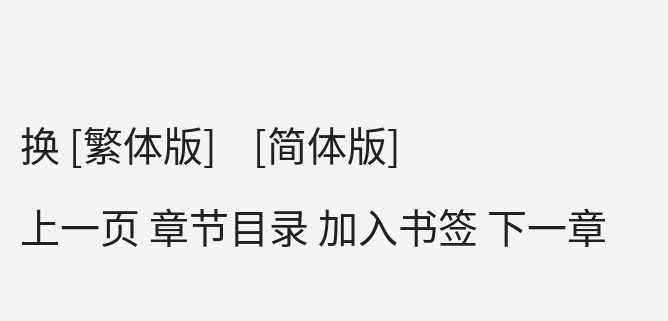换 [繁体版]    [简体版]
上一页 章节目录 加入书签 下一章